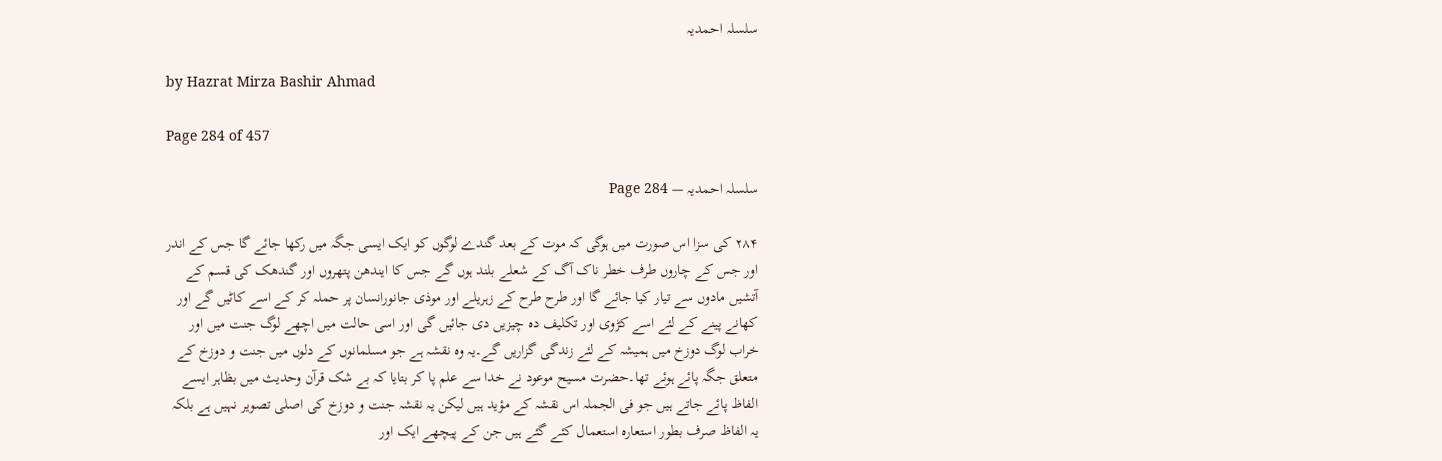سلسلہ احمدیہ

by Hazrat Mirza Bashir Ahmad

Page 284 of 457

سلسلہ احمدیہ — Page 284

۲۸۴ کی سزا اس صورت میں ہوگی کہ موت کے بعد گندے لوگوں کو ایک ایسی جگہ میں رکھا جائے گا جس کے اندر اور جس کے چاروں طرف خطر ناک آگ کے شعلے بلند ہوں گے جس کا ایندھن پتھروں اور گندھک کی قسم کے آتشیں مادوں سے تیار کیا جائے گا اور طرح طرح کے زہریلے اور موذی جانورانسان پر حملہ کر کے اسے کاٹیں گے اور کھانے پینے کے لئے اسے کڑوی اور تکلیف دہ چیزیں دی جائیں گی اور اسی حالت میں اچھے لوگ جنت میں اور خراب لوگ دوزخ میں ہمیشہ کے لئے زندگی گزاریں گے۔یہ وہ نقشہ ہے جو مسلمانوں کے دلوں میں جنت و دوزخ کے متعلق جگہ پائے ہوئے تھا۔حضرت مسیح موعود نے خدا سے علم پا کر بتایا کہ بے شک قرآن وحدیث میں بظاہر ایسے الفاظ پائے جاتے ہیں جو فی الجملہ اس نقشہ کے مؤید ہیں لیکن یہ نقشہ جنت و دوزخ کی اصلی تصویر نہیں ہے بلکہ یہ الفاظ صرف بطور استعارہ استعمال کئے گئے ہیں جن کے پیچھے ایک اور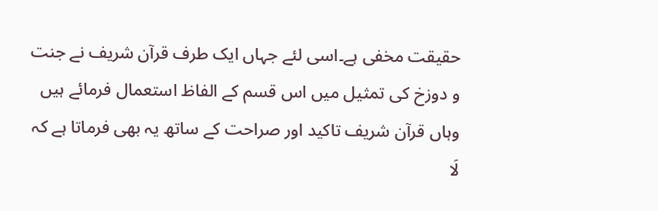حقیقت مخفی ہے۔اسی لئے جہاں ایک طرف قرآن شریف نے جنت و دوزخ کی تمثیل میں اس قسم کے الفاظ استعمال فرمائے ہیں وہاں قرآن شریف تاکید اور صراحت کے ساتھ یہ بھی فرماتا ہے کہ لَا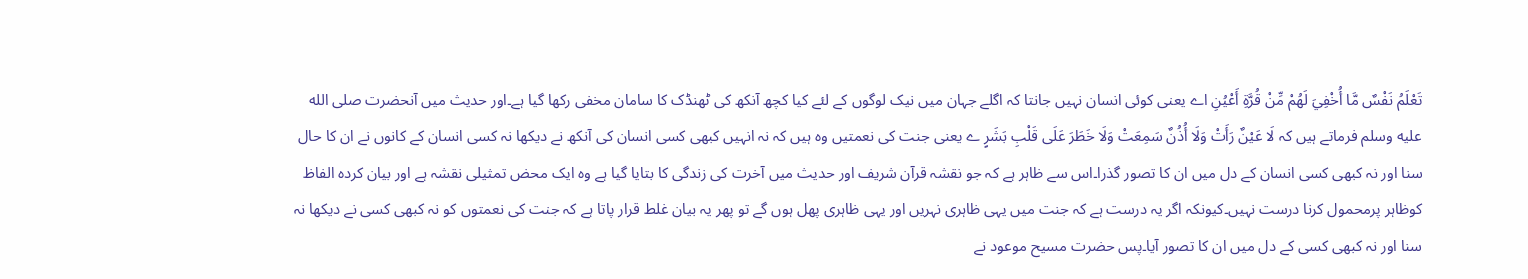تَعْلَمُ نَفْسٌ مَّا أُخْفِيَ لَهُمْ مِّنْ قُرَّةِ أَعْيُنِ اے یعنی کوئی انسان نہیں جانتا کہ اگلے جہان میں نیک لوگوں کے لئے کیا کچھ آنکھ کی ٹھنڈک کا سامان مخفی رکھا گیا ہے۔اور حدیث میں آنحضرت صلى الله عليه وسلم فرماتے ہیں کہ لَا عَيْنٌ رَأَتْ وَلَا أُذُنٌ سَمِعَتْ وَلَا خَطَرَ عَلَى قَلْبِ بَشَرٍ ے یعنی جنت کی نعمتیں وہ ہیں کہ نہ انہیں کبھی کسی انسان کی آنکھ نے دیکھا نہ کسی انسان کے کانوں نے ان کا حال سنا اور نہ کبھی کسی انسان کے دل میں ان کا تصور گذرا۔اس سے ظاہر ہے کہ جو نقشہ قرآن شریف اور حدیث میں آخرت کی زندگی کا بتایا گیا ہے وہ ایک محض تمثیلی نقشہ ہے اور بیان کردہ الفاظ کوظاہر پرمحمول کرنا درست نہیں۔کیونکہ اگر یہ درست ہے کہ جنت میں یہی ظاہری نہریں اور یہی ظاہری پھل ہوں گے تو پھر یہ بیان غلط قرار پاتا ہے کہ جنت کی نعمتوں کو نہ کبھی کسی نے دیکھا نہ سنا اور نہ کبھی کسی کے دل میں ان کا تصور آیا۔پس حضرت مسیح موعود نے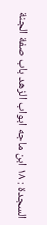السجدة : ١٨ ابن ماجه ابواب الزهد باب صفة الجنة